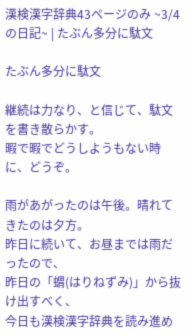漢検漢字辞典43ページのみ ~3/4の日記~ | たぶん多分に駄文

たぶん多分に駄文

継続は力なり、と信じて、駄文を書き散らかす。
暇で暇でどうしようもない時に、どうぞ。

雨があがったのは午後。晴れてきたのは夕方。
昨日に続いて、お昼までは雨だったので、
昨日の「蝟(はりねずみ)」から抜け出すべく、
今日も漢検漢字辞典を読み進め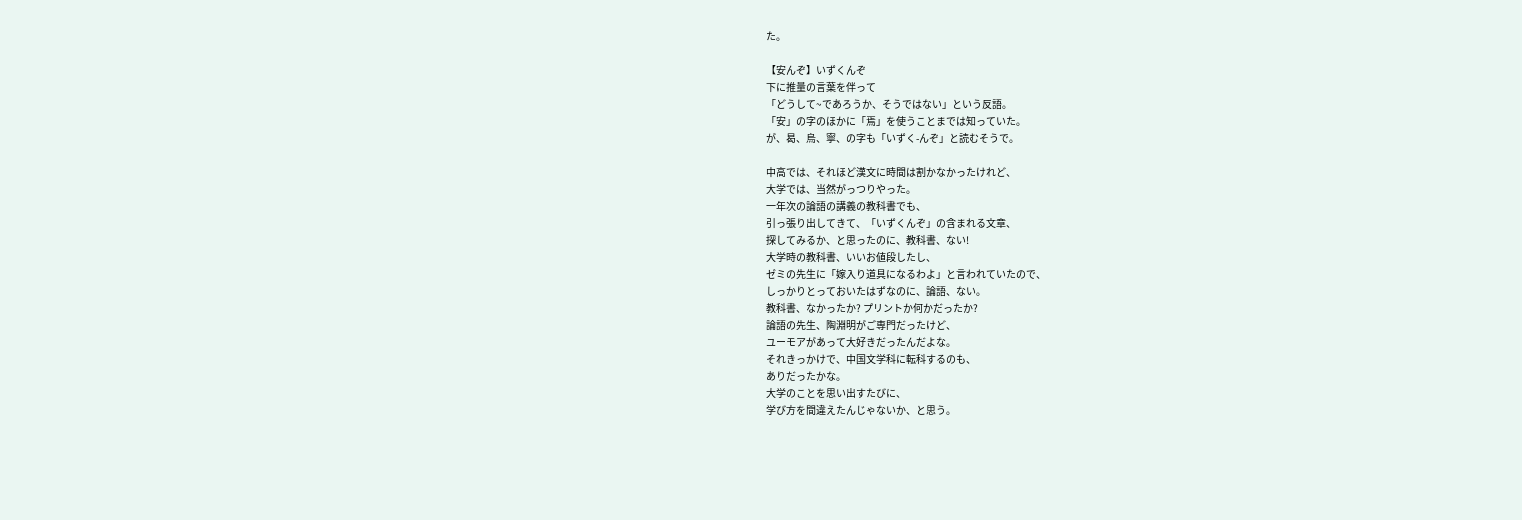た。

【安んぞ】いずくんぞ
下に推量の言葉を伴って
「どうして~であろうか、そうではない」という反語。
「安」の字のほかに「焉」を使うことまでは知っていた。
が、曷、烏、寧、の字も「いずく-んぞ」と読むそうで。

中高では、それほど漢文に時間は割かなかったけれど、
大学では、当然がっつりやった。
一年次の論語の講義の教科書でも、
引っ張り出してきて、「いずくんぞ」の含まれる文章、
探してみるか、と思ったのに、教科書、ない!
大学時の教科書、いいお値段したし、
ゼミの先生に「嫁入り道具になるわよ」と言われていたので、
しっかりとっておいたはずなのに、論語、ない。
教科書、なかったか? プリントか何かだったか?
論語の先生、陶淵明がご専門だったけど、
ユーモアがあって大好きだったんだよな。
それきっかけで、中国文学科に転科するのも、
ありだったかな。
大学のことを思い出すたびに、
学び方を間違えたんじゃないか、と思う。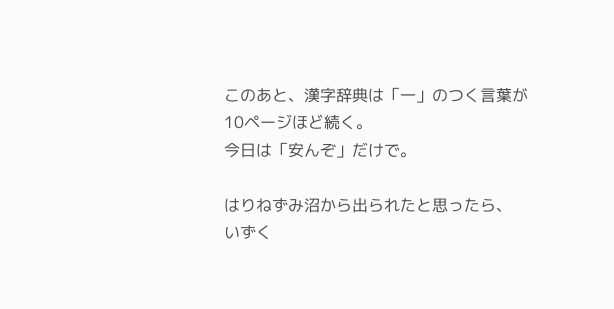このあと、漢字辞典は「一」のつく言葉が
10ページほど続く。
今日は「安んぞ」だけで。

はりねずみ沼から出られたと思ったら、
いずく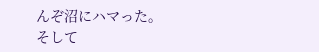んぞ沼にハマった。
そして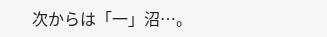次からは「一」沼…。